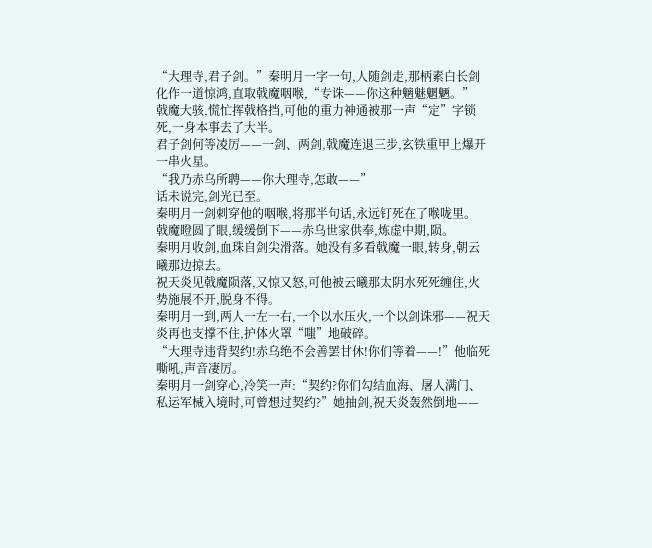“大理寺,君子剑。”秦明月一字一句,人随剑走,那柄素白长剑化作一道惊鸿,直取戟魔咽喉,“专诛——你这种魑魅魍魉。”
戟魔大骇,慌忙挥戟格挡,可他的重力神通被那一声“定”字锁死,一身本事去了大半。
君子剑何等凌厉——一剑、两剑,戟魔连退三步,玄铁重甲上爆开一串火星。
“我乃赤乌所聘——你大理寺,怎敢——”
话未说完,剑光已至。
秦明月一剑刺穿他的咽喉,将那半句话,永远钉死在了喉咙里。
戟魔瞪圆了眼,缓缓倒下——赤乌世家供奉,炼虚中期,陨。
秦明月收剑,血珠自剑尖滑落。她没有多看戟魔一眼,转身,朝云曦那边掠去。
祝天炎见戟魔陨落,又惊又怒,可他被云曦那太阴水死死缠住,火势施展不开,脱身不得。
秦明月一到,两人一左一右,一个以水压火,一个以剑诛邪——祝天炎再也支撑不住,护体火罩“嗤”地破碎。
“大理寺违背契约!赤乌绝不会善罢甘休!你们等着——!”他临死嘶吼,声音凄厉。
秦明月一剑穿心,冷笑一声:“契约?你们勾结血海、屠人满门、私运军械入境时,可曾想过契约?”她抽剑,祝天炎轰然倒地——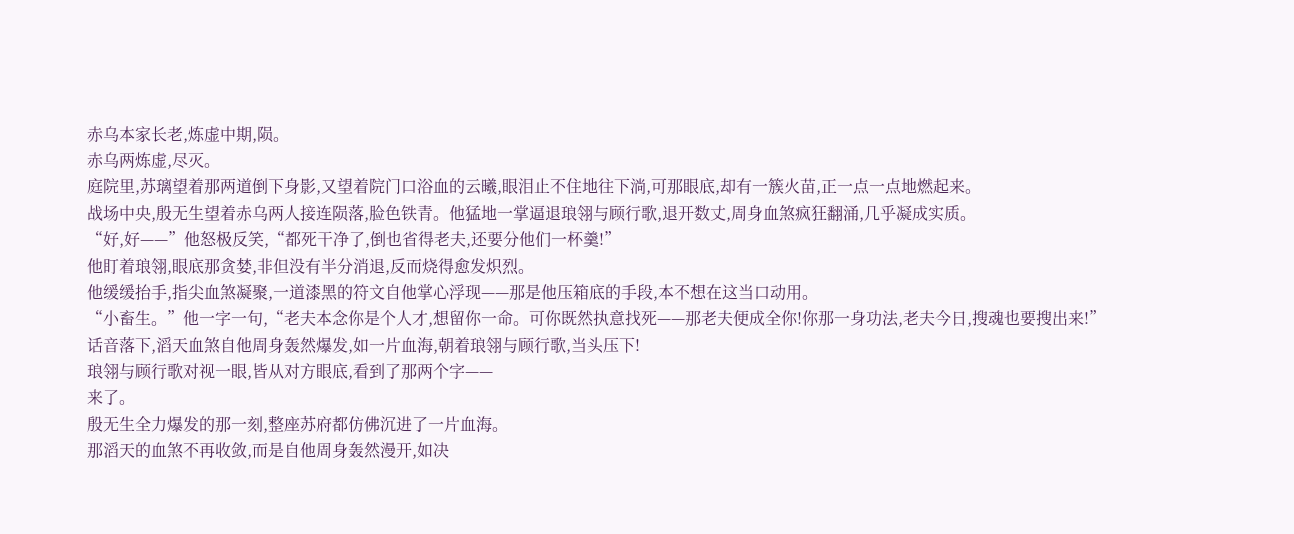赤乌本家长老,炼虚中期,陨。
赤乌两炼虚,尽灭。
庭院里,苏璃望着那两道倒下身影,又望着院门口浴血的云曦,眼泪止不住地往下淌,可那眼底,却有一簇火苗,正一点一点地燃起来。
战场中央,殷无生望着赤乌两人接连陨落,脸色铁青。他猛地一掌逼退琅翎与顾行歌,退开数丈,周身血煞疯狂翻涌,几乎凝成实质。
“好,好——”他怒极反笑,“都死干净了,倒也省得老夫,还要分他们一杯羹!”
他盯着琅翎,眼底那贪婪,非但没有半分消退,反而烧得愈发炽烈。
他缓缓抬手,指尖血煞凝聚,一道漆黑的符文自他掌心浮现——那是他压箱底的手段,本不想在这当口动用。
“小畜生。”他一字一句,“老夫本念你是个人才,想留你一命。可你既然执意找死——那老夫便成全你!你那一身功法,老夫今日,搜魂也要搜出来!”
话音落下,滔天血煞自他周身轰然爆发,如一片血海,朝着琅翎与顾行歌,当头压下!
琅翎与顾行歌对视一眼,皆从对方眼底,看到了那两个字——
来了。
殷无生全力爆发的那一刻,整座苏府都仿佛沉进了一片血海。
那滔天的血煞不再收敛,而是自他周身轰然漫开,如决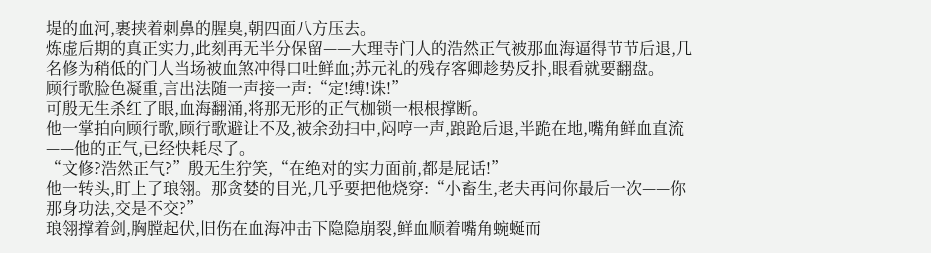堤的血河,裹挟着刺鼻的腥臭,朝四面八方压去。
炼虚后期的真正实力,此刻再无半分保留——大理寺门人的浩然正气被那血海逼得节节后退,几名修为稍低的门人当场被血煞冲得口吐鲜血;苏元礼的残存客卿趁势反扑,眼看就要翻盘。
顾行歌脸色凝重,言出法随一声接一声:“定!缚!诛!”
可殷无生杀红了眼,血海翻涌,将那无形的正气枷锁一根根撑断。
他一掌拍向顾行歌,顾行歌避让不及,被余劲扫中,闷哼一声,踉跄后退,半跪在地,嘴角鲜血直流——他的正气,已经快耗尽了。
“文修?浩然正气?”殷无生狞笑,“在绝对的实力面前,都是屁话!”
他一转头,盯上了琅翎。那贪婪的目光,几乎要把他烧穿:“小畜生,老夫再问你最后一次——你那身功法,交是不交?”
琅翎撑着剑,胸膛起伏,旧伤在血海冲击下隐隐崩裂,鲜血顺着嘴角蜿蜒而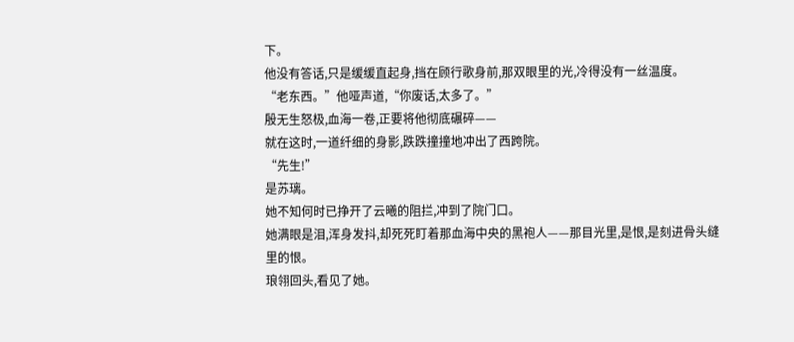下。
他没有答话,只是缓缓直起身,挡在顾行歌身前,那双眼里的光,冷得没有一丝温度。
“老东西。”他哑声道,“你废话,太多了。”
殷无生怒极,血海一卷,正要将他彻底碾碎——
就在这时,一道纤细的身影,跌跌撞撞地冲出了西跨院。
“先生!”
是苏璃。
她不知何时已挣开了云曦的阻拦,冲到了院门口。
她满眼是泪,浑身发抖,却死死盯着那血海中央的黑袍人——那目光里,是恨,是刻进骨头缝里的恨。
琅翎回头,看见了她。